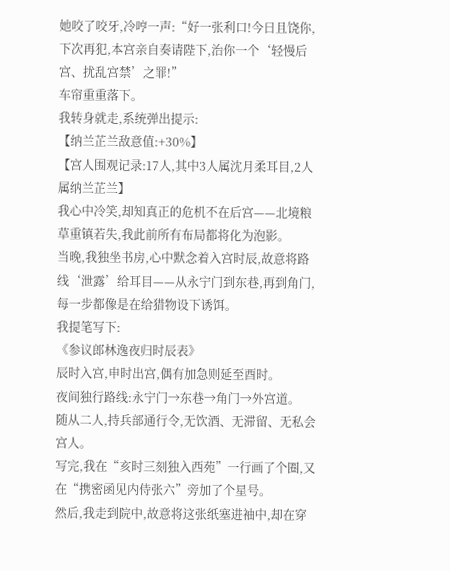她咬了咬牙,冷哼一声:“好一张利口!今日且饶你,下次再犯,本宫亲自奏请陛下,治你一个‘轻慢后宫、扰乱宫禁’之罪!”
车帘重重落下。
我转身就走,系统弹出提示:
【纳兰芷兰敌意值:+30%】
【宫人围观记录:17人,其中3人属沈月柔耳目,2人属纳兰芷兰】
我心中冷笑,却知真正的危机不在后宫——北境粮草重镇若失,我此前所有布局都将化为泡影。
当晚,我独坐书房,心中默念着入宫时辰,故意将路线‘泄露’给耳目——从永宁门到东巷,再到角门,每一步都像是在给猎物设下诱饵。
我提笔写下:
《参议郎林逸夜归时辰表》
辰时入宫,申时出宫,偶有加急则延至酉时。
夜间独行路线:永宁门→东巷→角门→外宫道。
随从二人,持兵部通行令,无饮酒、无滞留、无私会宫人。
写完,我在“亥时三刻独入西苑”一行画了个圈,又在“携密函见内侍张六”旁加了个星号。
然后,我走到院中,故意将这张纸塞进袖中,却在穿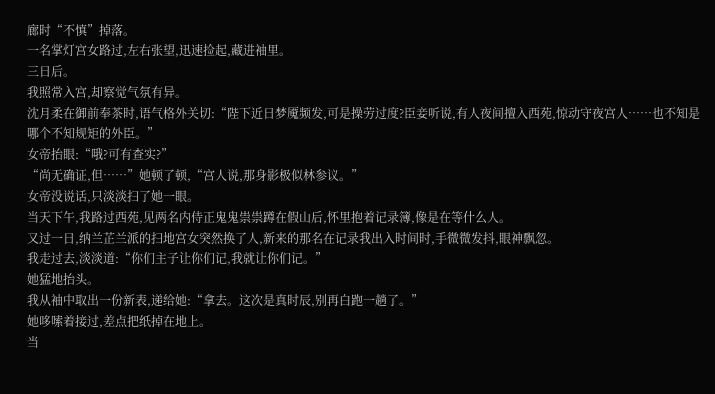廊时“不慎”掉落。
一名掌灯宫女路过,左右张望,迅速捡起,藏进袖里。
三日后。
我照常入宫,却察觉气氛有异。
沈月柔在御前奉茶时,语气格外关切:“陛下近日梦魇频发,可是操劳过度?臣妾听说,有人夜间擅入西苑,惊动守夜宫人……也不知是哪个不知规矩的外臣。”
女帝抬眼:“哦?可有查实?”
“尚无确证,但……”她顿了顿,“宫人说,那身影极似林参议。”
女帝没说话,只淡淡扫了她一眼。
当天下午,我路过西苑,见两名内侍正鬼鬼祟祟蹲在假山后,怀里抱着记录簿,像是在等什么人。
又过一日,纳兰芷兰派的扫地宫女突然换了人,新来的那名在记录我出入时间时,手微微发抖,眼神飘忽。
我走过去,淡淡道:“你们主子让你们记,我就让你们记。”
她猛地抬头。
我从袖中取出一份新表,递给她:“拿去。这次是真时辰,别再白跑一趟了。”
她哆嗦着接过,差点把纸掉在地上。
当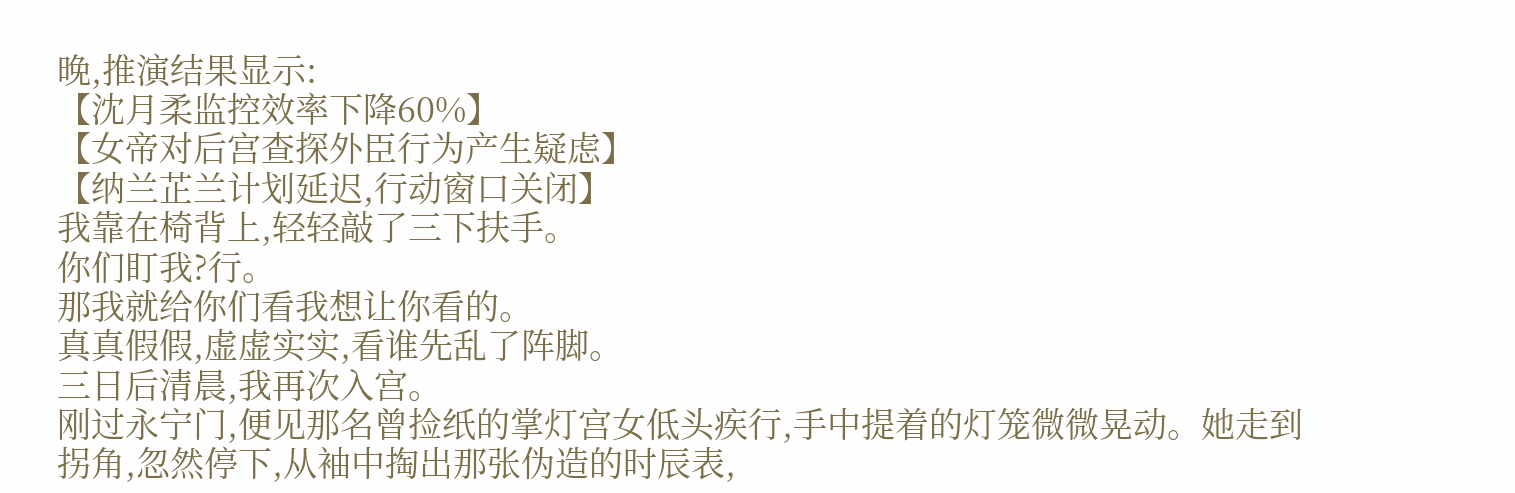晚,推演结果显示:
【沈月柔监控效率下降60%】
【女帝对后宫查探外臣行为产生疑虑】
【纳兰芷兰计划延迟,行动窗口关闭】
我靠在椅背上,轻轻敲了三下扶手。
你们盯我?行。
那我就给你们看我想让你看的。
真真假假,虚虚实实,看谁先乱了阵脚。
三日后清晨,我再次入宫。
刚过永宁门,便见那名曾捡纸的掌灯宫女低头疾行,手中提着的灯笼微微晃动。她走到拐角,忽然停下,从袖中掏出那张伪造的时辰表,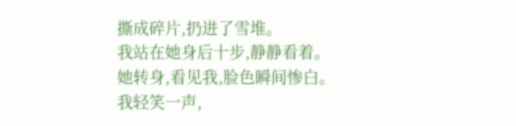撕成碎片,扔进了雪堆。
我站在她身后十步,静静看着。
她转身,看见我,脸色瞬间惨白。
我轻笑一声,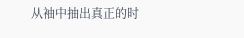从袖中抽出真正的时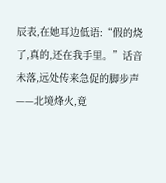辰表,在她耳边低语:“假的烧了,真的,还在我手里。”话音未落,远处传来急促的脚步声——北境烽火,竟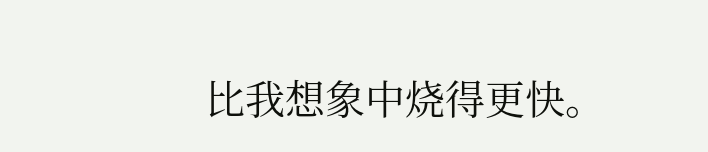比我想象中烧得更快。